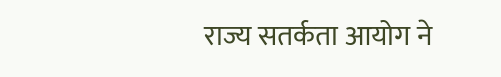राज्य सतर्कता आयोग ने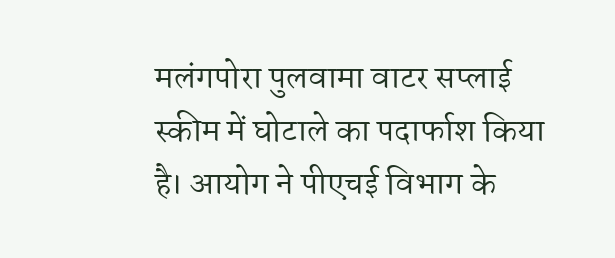मलंगपोरा पुलवामा वाटर सप्लाई स्कीम में घोटाले का पदार्फाश किया है। आयोग ने पीएचई विभाग के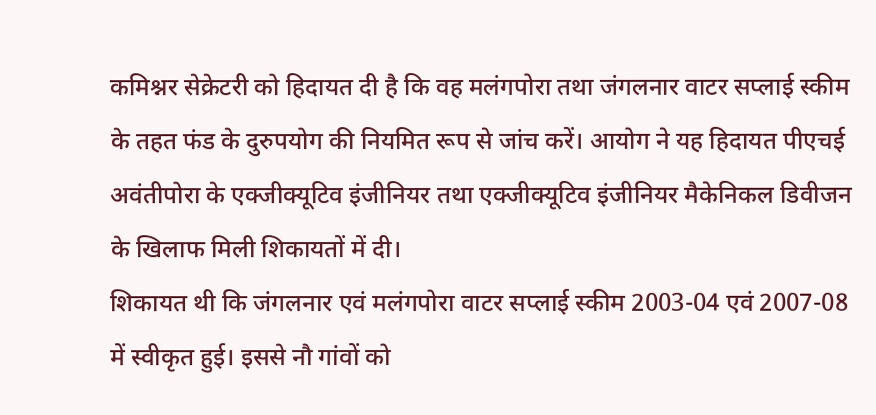कमिश्नर सेक्रेटरी को हिदायत दी है कि वह मलंगपोरा तथा जंगलनार वाटर सप्लाई स्कीम के तहत फंड के दुरुपयोग की नियमित रूप से जांच करें। आयोग ने यह हिदायत पीएचई अवंतीपोरा के एक्जीक्यूटिव इंजीनियर तथा एक्जीक्यूटिव इंजीनियर मैकेनिकल डिवीजन के खिलाफ मिली शिकायतों में दी।
शिकायत थी कि जंगलनार एवं मलंगपोरा वाटर सप्लाई स्कीम 2003-04 एवं 2007-08 में स्वीकृत हुई। इससे नौ गांवों को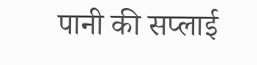पानी की सप्लाई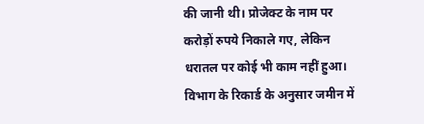की जानी थी। प्रोजेक्ट के नाम पर करोड़ों रुपये निकाले गए, लेकिन धरातल पर कोई भी काम नहीं हुआ। विभाग के रिकार्ड के अनुसार जमीन में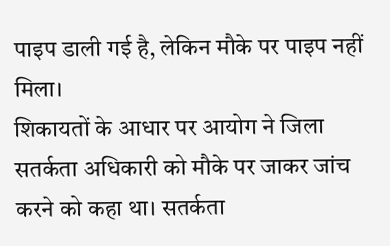पाइप डाली गई है, लेकिन मौके पर पाइप नहीं मिला।
शिकायतों के आधार पर आयोग ने जिला सतर्कता अधिकारी को मौके पर जाकर जांच करने को कहा था। सतर्कता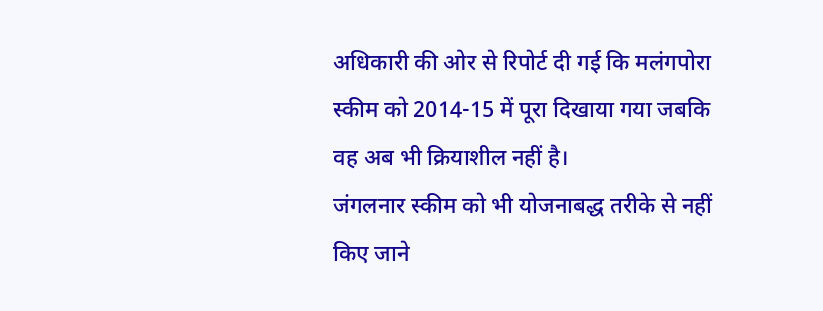अधिकारी की ओर से रिपोर्ट दी गई कि मलंगपोरा स्कीम को 2014-15 में पूरा दिखाया गया जबकि वह अब भी क्रियाशील नहीं है।
जंगलनार स्कीम को भी योजनाबद्ध तरीके से नहीं किए जाने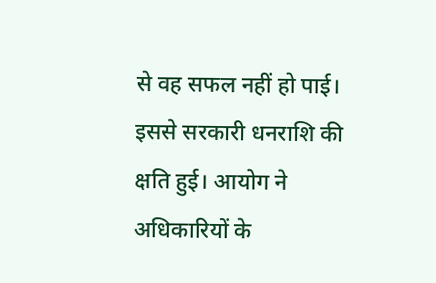से वह सफल नहीं हो पाई। इससे सरकारी धनराशि की क्षति हुई। आयोग ने अधिकारियों के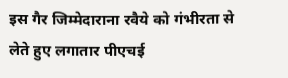इस गैर जिम्मेदाराना रवैये को गंभीरता से लेते हुए लगातार पीएचई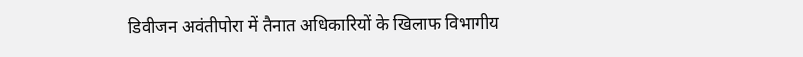डिवीजन अवंतीपोरा में तैनात अधिकारियों के खिलाफ विभागीय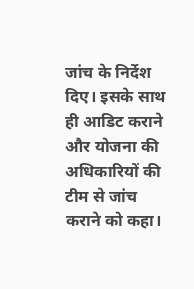जांच के निर्देश दिए। इसके साथ ही आडिट कराने और योजना की अधिकारियों की टीम से जांच कराने को कहा।